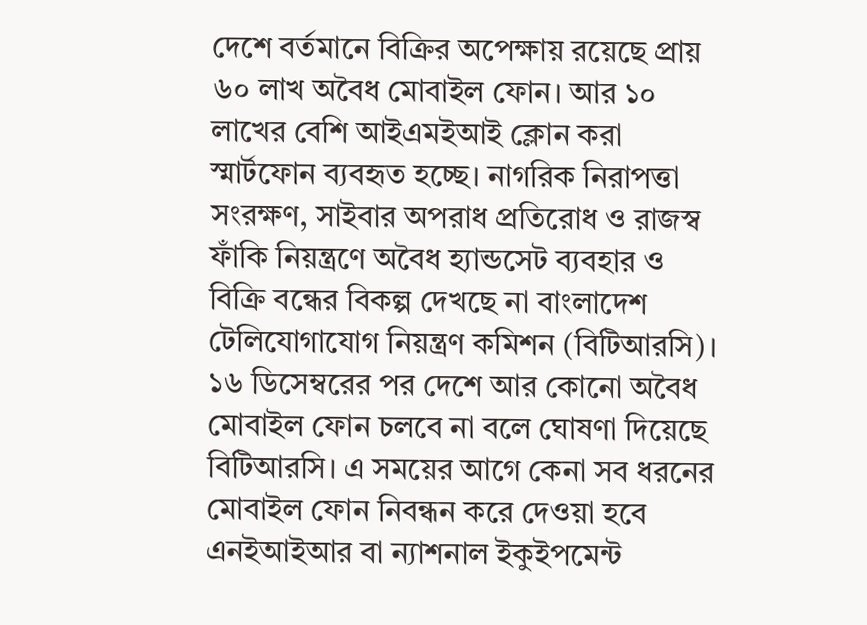দেশে বর্তমানে বিক্রির অপেক্ষায় রয়েছে প্রায় ৬০ লাখ অবৈধ মোবাইল ফোন। আর ১০ লাখের বেশি আইএমইআই ক্লোন করা স্মার্টফোন ব্যবহৃত হচ্ছে। নাগরিক নিরাপত্তা সংরক্ষণ, সাইবার অপরাধ প্রতিরোধ ও রাজস্ব ফাঁকি নিয়ন্ত্রণে অবৈধ হ্যান্ডসেট ব্যবহার ও বিক্রি বন্ধের বিকল্প দেখছে না বাংলাদেশ টেলিযোগাযোগ নিয়ন্ত্রণ কমিশন (বিটিআরসি)।
১৬ ডিসেম্বরের পর দেশে আর কোনো অবৈধ মোবাইল ফোন চলবে না বলে ঘোষণা দিয়েছে বিটিআরসি। এ সময়ের আগে কেনা সব ধরনের মোবাইল ফোন নিবন্ধন করে দেওয়া হবে এনইআইআর বা ন্যাশনাল ইকুইপমেন্ট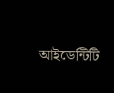আইডেন্টিটি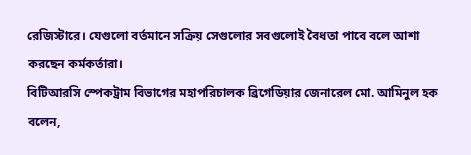রেজিস্টারে। যেগুলো বর্তমানে সক্রিয় সেগুলোর সবগুলোই বৈধতা পাবে বলে আশা করছেন কর্মকর্তারা।
বিটিআরসি স্পেকট্রাম বিভাগের মহাপরিচালক ব্রিগেডিয়ার জেনারেল মো. আমিনুল হক বলেন,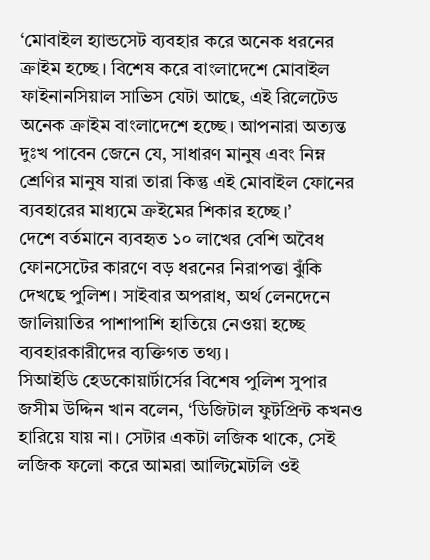‘মোবাইল হ্যান্ডসেট ব্যবহার করে অনেক ধরনের ক্রাইম হচ্ছে। বিশেষ করে বাংলাদেশে মোবাইল ফাইনানসিয়াল সাভিস যেটা আছে, এই রিলেটেড অনেক ক্রাইম বাংলাদেশে হচ্ছে। আপনারা অত্যন্ত দুঃখ পাবেন জেনে যে, সাধারণ মানুষ এবং নিম্ন শ্রেণির মানুষ যারা তারা কিন্তু এই মোবাইল ফোনের ব্যবহারের মাধ্যমে ক্রইমের শিকার হচ্ছে।’
দেশে বর্তমানে ব্যবহৃত ১০ লাখের বেশি অবৈধ ফোনসেটের কারণে বড় ধরনের নিরাপত্তা ঝুঁকি দেখছে পুলিশ। সাইবার অপরাধ, অর্থ লেনদেনে জালিয়াতির পাশাপাশি হাতিয়ে নেওয়া হচ্ছে ব্যবহারকারীদের ব্যক্তিগত তথ্য।
সিআইডি হেডকোয়ার্টার্সের বিশেষ পুলিশ সুপার জসীম উদ্দিন খান বলেন, ‘ডিজিটাল ফুটপ্রিন্ট কখনও হারিয়ে যায় না। সেটার একটা লজিক থাকে, সেই লজিক ফলো করে আমরা আল্টিমেটলি ওই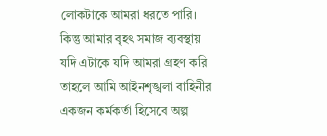লোকটাকে আমরা ধরতে পারি। কিন্তু আমার বৃহৎ সমাজ ব্যবস্থায় যদি এটাকে যদি আমরা গ্রহণ করি তাহলে আমি আইনশৃঙ্খলা বাহিনীর একজন কর্মকর্তা হিসেবে অল্প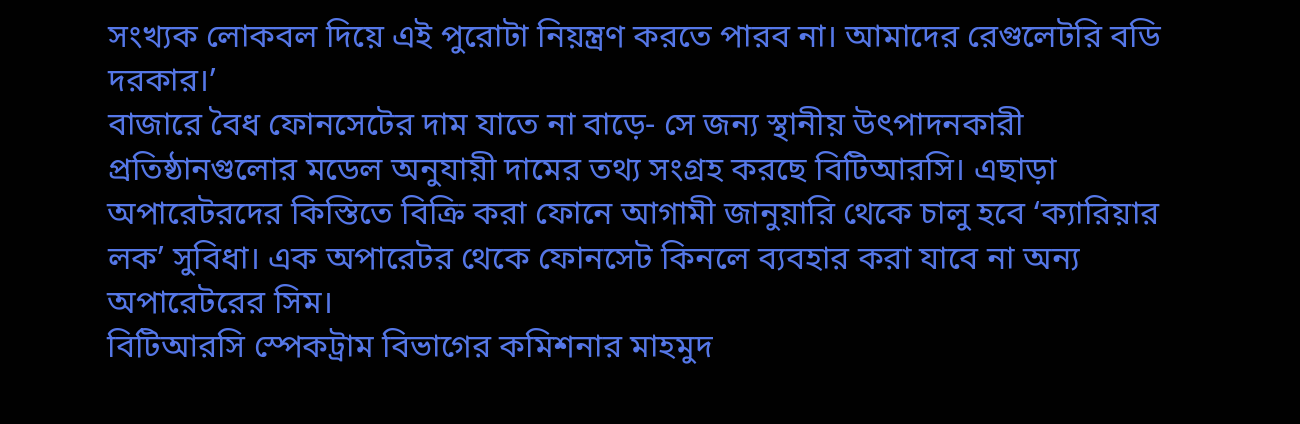সংখ্যক লোকবল দিয়ে এই পুরোটা নিয়ন্ত্রণ করতে পারব না। আমাদের রেগুলেটরি বডি দরকার।’
বাজারে বৈধ ফোনসেটের দাম যাতে না বাড়ে- সে জন্য স্থানীয় উৎপাদনকারী প্রতিষ্ঠানগুলোর মডেল অনুযায়ী দামের তথ্য সংগ্রহ করছে বিটিআরসি। এছাড়া অপারেটরদের কিস্তিতে বিক্রি করা ফোনে আগামী জানুয়ারি থেকে চালু হবে ‘ক্যারিয়ার লক’ সুবিধা। এক অপারেটর থেকে ফোনসেট কিনলে ব্যবহার করা যাবে না অন্য অপারেটরের সিম।
বিটিআরসি স্পেকট্রাম বিভাগের কমিশনার মাহমুদ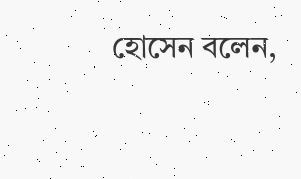হোসেন বলেন,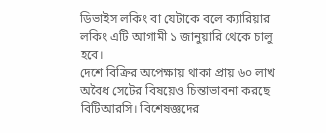ডিভাইস লকিং বা যেটাকে বলে ক্যারিয়ার লকিং এটি আগামী ১ জানুয়ারি থেকে চালু হবে।
দেশে বিক্রির অপেক্ষায় থাকা প্রায় ৬০ লাখ অবৈধ সেটের বিষয়েও চিন্তাভাবনা করছে বিটিআরসি। বিশেষজ্ঞদের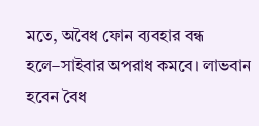মতে, অবৈধ ফোন ব্যবহার বন্ধ হলে–সাইবার অপরাধ কমবে। লাভবান হবেন বৈধ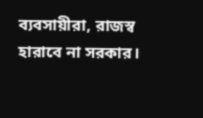ব্যবসায়ীরা, রাজস্ব হারাবে না সরকার।